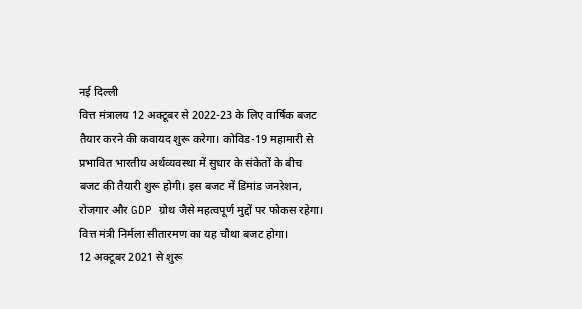नई दिल्ली
वित्त मंत्रालय 12 अक्टूबर से 2022-23 के लिए वार्षिक बजट तैयार करने की कवायद शुरू करेगा। कोविड-19 महामारी से प्रभावित भारतीय अर्थव्यवस्था में सुधार के संकेतों के बीच बजट की तैयारी शुरू होगी। इस बजट में डिमांड जनरेशन, रोजगार और GDP ग्रोथ जैसे महत्वपूर्ण मुद्दों पर फोकस रहेगा। वित्त मंत्री निर्मला सीतारमण का यह चौथा बजट होगा।
12 अक्टूबर 2021 से शुरू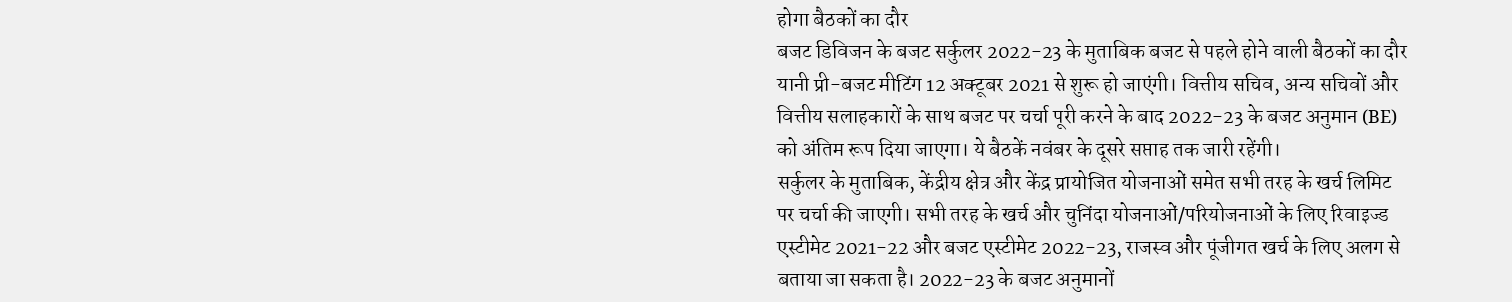होगा बैठकों का दौर
बजट डिविजन के बजट सर्कुलर 2022-23 के मुताबिक बजट से पहले होने वाली बैठकों का दौर यानी प्री-बजट मीटिंग 12 अक्टूबर 2021 से शुरू हो जाएंगी। वित्तीय सचिव, अन्य सचिवों और वित्तीय सलाहकारों के साथ बजट पर चर्चा पूरी करने के बाद 2022-23 के बजट अनुमान (BE) को अंतिम रूप दिया जाएगा। ये बैठकें नवंबर के दूसरे सप्ताह तक जारी रहेंगी।
सर्कुलर के मुताबिक, केंद्रीय क्षेत्र और केंद्र प्रायोजित योजनाओं समेत सभी तरह के खर्च लिमिट पर चर्चा की जाएगी। सभी तरह के खर्च और चुनिंदा योजनाओं/परियोजनाओं के लिए रिवाइज्ड एस्टीमेट 2021-22 और बजट एस्टीमेट 2022-23, राजस्व और पूंजीगत खर्च के लिए अलग से बताया जा सकता है। 2022-23 के बजट अनुमानों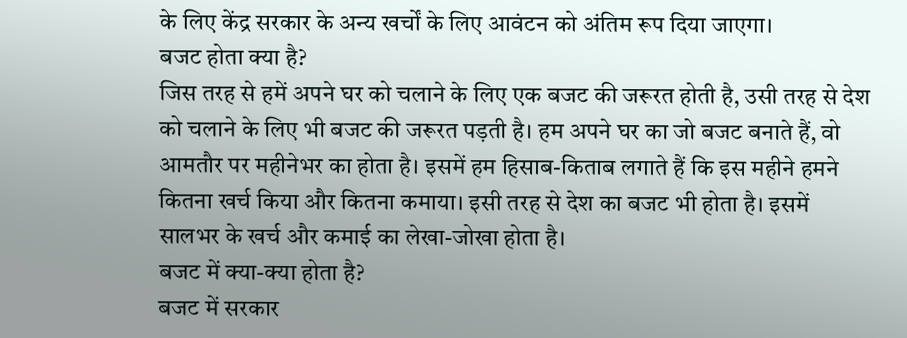के लिए केंद्र सरकार के अन्य खर्चों के लिए आवंटन को अंतिम रूप दिया जाएगा।
बजट होता क्या है?
जिस तरह से हमें अपने घर को चलाने के लिए एक बजट की जरूरत होती है, उसी तरह से देश को चलाने के लिए भी बजट की जरूरत पड़ती है। हम अपने घर का जो बजट बनाते हैं, वो आमतौर पर महीनेभर का होता है। इसमें हम हिसाब-किताब लगाते हैं कि इस महीने हमने कितना खर्च किया और कितना कमाया। इसी तरह से देश का बजट भी होता है। इसमें सालभर के खर्च और कमाई का लेखा-जोखा होता है।
बजट में क्या-क्या होता है?
बजट में सरकार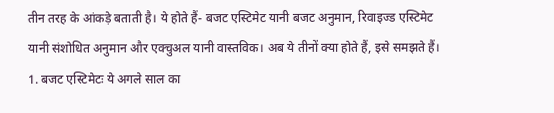तीन तरह के आंकड़े बताती है। ये होते हैं- बजट एस्टिमेट यानी बजट अनुमान, रिवाइज्ड एस्टिमेट यानी संशोधित अनुमान और एक्चुअल यानी वास्तविक। अब ये तीनों क्या होते हैं, इसे समझते हैं।
1. बजट एस्टिमेटः ये अगले साल का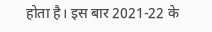होता है। इस बार 2021-22 के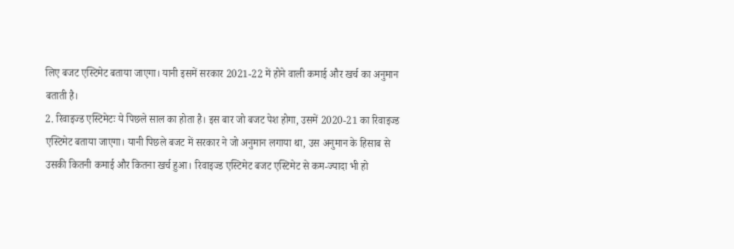लिए बजट एस्टिमेट बताया जाएगा। यानी इसमें सरकार 2021-22 में होने वाली कमाई और खर्च का अनुमान बताती है।
2. रिवाइज्ड एस्टिमेटः ये पिछले साल का होता है। इस बार जो बजट पेश होगा, उसमें 2020-21 का रिवाइज्ड एस्टिमेट बताया जाएगा। यानी पिछले बजट में सरकार ने जो अनुमान लगाया था, उस अनुमान के हिसाब से उसकी कितनी कमाई और कितना खर्च हुआ। रिवाइज्ड एस्टिमेट बजट एस्टिमेट से कम-ज्यादा भी हो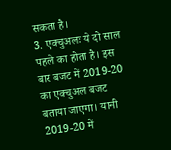सकता है।
3. एक्चुअलः ये दो साल पहले का होता है। इस बार बजट में 2019-20 का एक्चुअल बजट बताया जाएगा। यानी 2019-20 में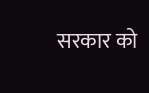सरकार को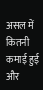असल में कितनी कमाई हुई और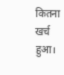कितना खर्च हुआ।